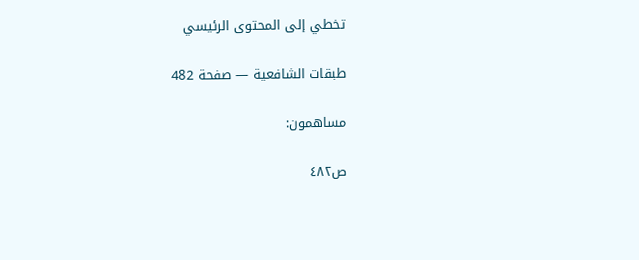تخطي إلى المحتوى الرئيسي

طبقات الشافعية — صفحة 482

مساهمون:

ص٤٨٢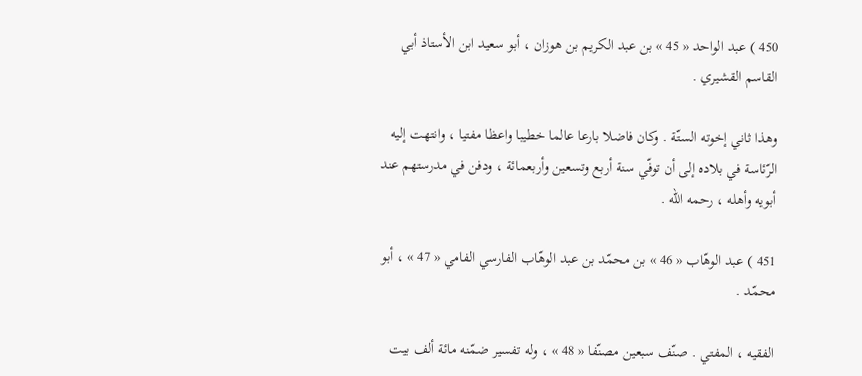450 ) عبد الواحد « 45 » بن عبد الكريم بن هوزان ، أبو سعيد ابن الأستاذ أبي القاسم القشيري .

وهذا ثاني إخوته الستّة . وكان فاضلا بارعا عالما خطيبا واعظا مفتيا ، وانتهت إليه الرّئاسة في بلاده إلى أن توفّي سنة أربع وتسعين وأربعمائة ، ودفن في مدرستهم عند أبويه وأهله ، رحمه اللّه .

451 ) عبد الوهّاب « 46 » بن محمّد بن عبد الوهّاب الفارسي الفامي « 47 » ، أبو محمّد .

الفقيه ، المفتي . صنّف سبعين مصنّفا « 48 » ، وله تفسير ضمّنه مائة ألف بيت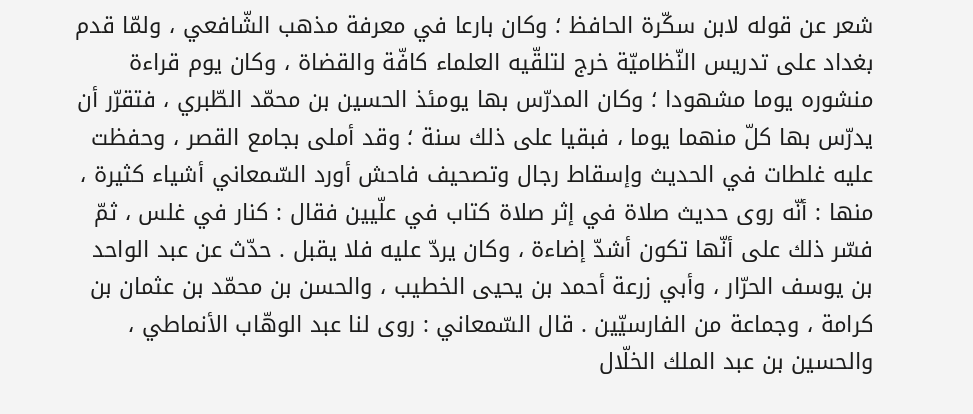شعر عن قوله لابن سكّرة الحافظ ؛ وكان بارعا في معرفة مذهب الشّافعي ، ولمّا قدم بغداد على تدريس النّظاميّة خرج لتلقّيه العلماء كافّة والقضاة ، وكان يوم قراءة منشوره يوما مشهودا ؛ وكان المدرّس بها يومئذ الحسين بن محمّد الطّبري ، فتقرّر أن يدرّس بها كلّ منهما يوما ، فبقيا على ذلك سنة ؛ وقد أملى بجامع القصر ، وحفظت عليه غلطات في الحديث وإسقاط رجال وتصحيف فاحش أورد السّمعاني أشياء كثيرة ، منها : أنّه روى حديث صلاة في إثر صلاة كتاب في علّيين فقال : كنار في غلس ، ثمّ فسّر ذلك على أنّها تكون أشدّ إضاءة ، وكان يردّ عليه فلا يقبل . حدّث عن عبد الواحد بن يوسف الحرّار ، وأبي زرعة أحمد بن يحيى الخطيب ، والحسن بن محمّد بن عثمان بن كرامة ، وجماعة من الفارسيّين . قال السّمعاني : روى لنا عبد الوهّاب الأنماطي ، والحسين بن عبد الملك الخلّال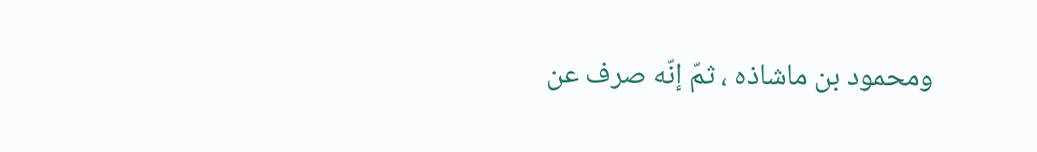ومحمود بن ماشاذه ، ثمّ إنّه صرف عن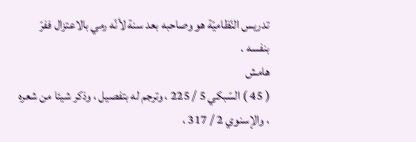تدريس النّظاميّة هو وصاحبه بعد سنة لأنّه رمي بالاعتزال ففرّ بنفسه .
هامش
( 45 ) السّبكي 5 / 225 ، وترجم له بتفصيل ، وذكر شيئا من شعره ، والإسنوي 2 / 317 ،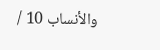والأنساب 10 /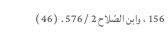156 ، وابن الصّلاح 2 / 576 . ( 46 )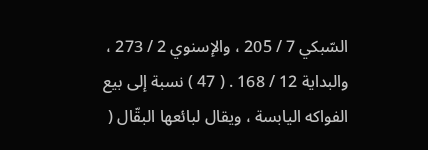السّبكي 7 / 205 ، والإسنوي 2 / 273 ، والبداية 12 / 168 . ( 47 ) نسبة إلى بيع الفواكه اليابسة ، ويقال لبائعها البقّال (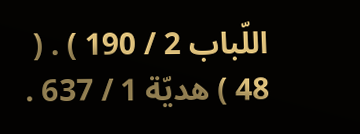اللّباب 2 / 190 ) . ( 48 ) هديّة 1 / 637 .